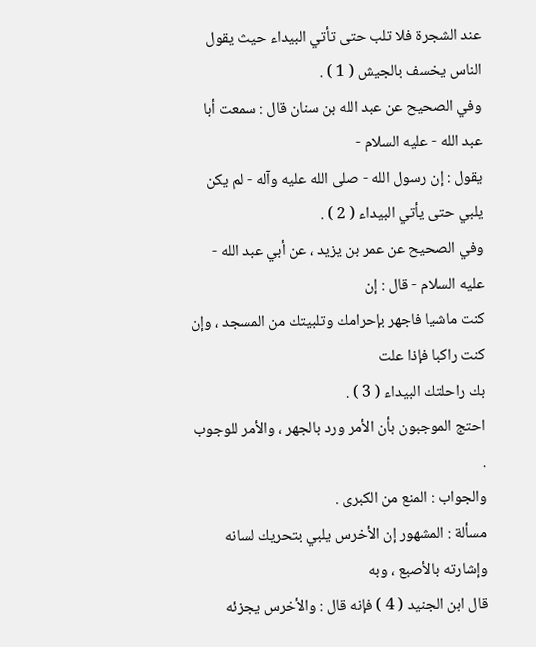عند الشجرة فلا تلب حتى تأتي البيداء حيث يقول الناس يخسف بالجيش ( 1 ) .
وفي الصحيح عن عبد الله بن سنان قال : سمعت أبا عبد الله - عليه السلام -
يقول : إن رسول الله - صلى الله عليه وآله - لم يكن يلبي حتى يأتي البيداء ( 2 ) .
وفي الصحيح عن عمر بن يزيد ، عن أبي عبد الله - عليه السلام - قال : إن
كنت ماشيا فاجهر بإحرامك وتلبيتك من المسجد ، وإن كنت راكبا فإذا علت
بك راحلتك البيداء ( 3 ) .
احتج الموجبون بأن الأمر ورد بالجهر ، والأمر للوجوب .
والجواب : المنع من الكبرى .
مسألة : المشهور إن الأخرس يلبي بتحريك لسانه وإشارته بالأصبع ، وبه
قال ابن الجنيد ( 4 ) فإنه قال : والأخرس يجزئه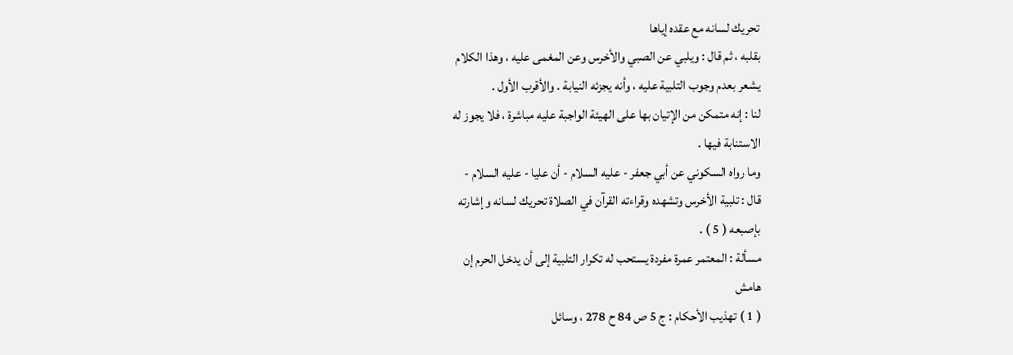تحريك لسانه مع عقده إياها
بقلبه ، ثم قال : ويلبي عن الصبي والأخرس وعن المغمى عليه ، وهذا الكلام
يشعر بعدم وجوب التلبية عليه ، وأنه يجزئه النيابة . والأقرب الأول .
لنا : إنه متمكن من الإتيان بها على الهيئة الواجبة عليه مباشرة ، فلا يجوز له
الاستنابة فيها .
وما رواه السكوني عن أبي جعفر - عليه السلام - أن عليا - عليه السلام -
قال : تلبية الأخرس وتشهده وقراءته القرآن في الصلاة تحريك لسانه وإشارته
بإصبعه ( 5 ) .
مسألة : المعتمر عمرة مفردة يستحب له تكرار التلبية إلى أن يدخل الحرم إن
هامش
( 1 ) تهذيب الأحكام : ج 5 ص 84 ح 278 ، وسائل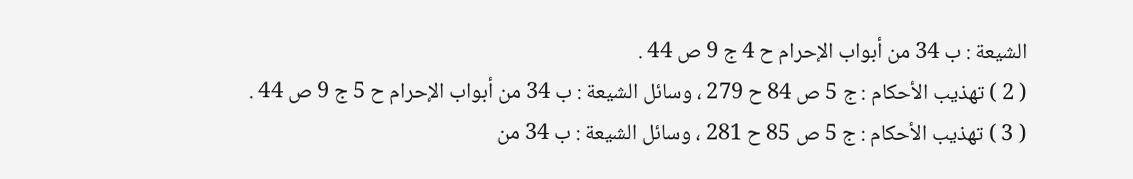الشيعة : ب 34 من أبواب الإحرام ح 4 ج 9 ص 44 .
( 2 ) تهذيب الأحكام : ج 5 ص 84 ح 279 ، وسائل الشيعة : ب 34 من أبواب الإحرام ح 5 ج 9 ص 44 .
( 3 ) تهذيب الأحكام : ج 5 ص 85 ح 281 ، وسائل الشيعة : ب 34 من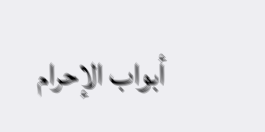أبواب الإحرام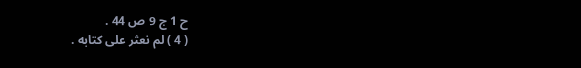ح 1 ج 9 ص 44 .
( 4 ) لم نعثر على كتابه .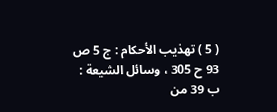( 5 ) تهذيب الأحكام : ج 5 ص 93 ح 305 ، وسائل الشيعة : ب 39 من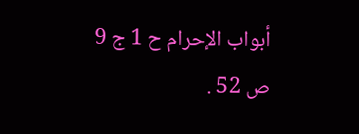أبواب الإحرام ح 1 ج 9 ص 52 .